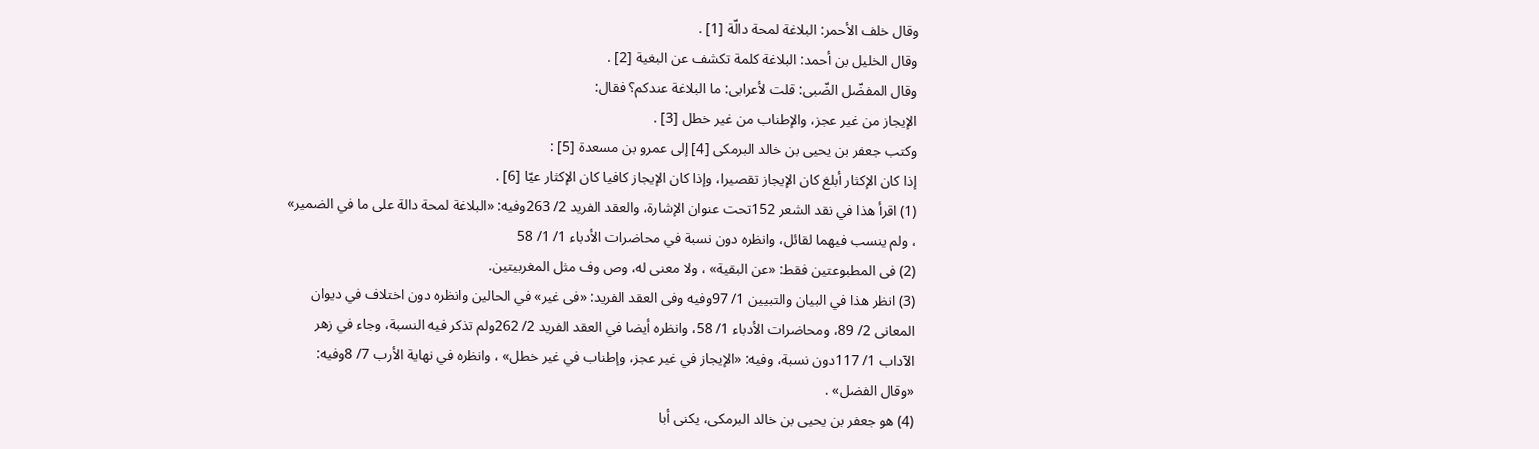وقال خلف الأحمر: البلاغة لمحة دالّة [1] .
وقال الخليل بن أحمد: البلاغة كلمة تكشف عن البغية [2] .
وقال المفضّل الضّبى: قلت لأعرابى: ما البلاغة عندكم؟ فقال:
الإيجاز من غير عجز، والإطناب من غير خطل [3] .
وكتب جعفر بن يحيى بن خالد البرمكى [4] إلى عمرو بن مسعدة [5] :
إذا كان الإكثار أبلغ كان الإيجاز تقصيرا، وإذا كان الإيجاز كافيا كان الإكثار عيّا [6] .
(1) اقرأ هذا في نقد الشعر 152تحت عنوان الإشارة، والعقد الفريد 2/ 263وفيه: «البلاغة لمحة دالة على ما في الضمير» ، ولم ينسب فيهما لقائل، وانظره دون نسبة في محاضرات الأدباء 1/ 1/ 58
(2) فى المطبوعتين فقط: «عن البقية» ، ولا معنى له، وص وف مثل المغربيتين.
(3) انظر هذا في البيان والتبيين 1/ 97وفيه وفى العقد الفريد: «فى غير» في الحالين وانظره دون اختلاف في ديوان المعانى 2/ 89، ومحاضرات الأدباء 1/ 58، وانظره أيضا في العقد الفريد 2/ 262ولم تذكر فيه النسبة، وجاء في زهر الآداب 1/ 117دون نسبة، وفيه: «الإيجاز في غير عجز، وإطناب في غير خطل» ، وانظره في نهاية الأرب 7/ 8وفيه: «وقال الفضل» .
(4) هو جعفر بن يحيى بن خالد البرمكى، يكنى أبا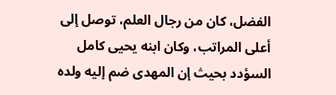الفضل، كان من رجال العلم، توصل إلى أعلى المراتب، وكان ابنه يحيى كامل السؤدد بحيث إن المهدى ضم إليه ولده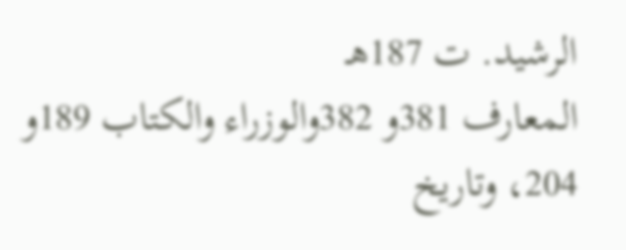الرشيد. ت 187هـ
المعارف 381و 382والوزراء والكتاب 189و 204، وتاريخ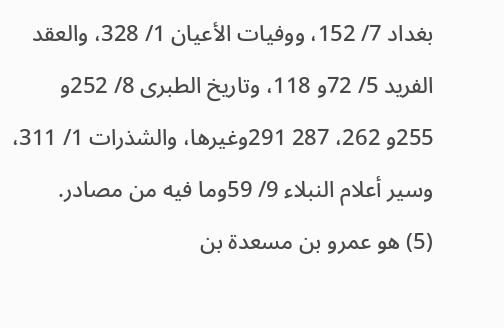بغداد 7/ 152، ووفيات الأعيان 1/ 328، والعقد الفريد 5/ 72و 118، وتاريخ الطبرى 8/ 252و 255و 262، 287 291وغيرها، والشذرات 1/ 311، وسير أعلام النبلاء 9/ 59وما فيه من مصادر.
(5) هو عمرو بن مسعدة بن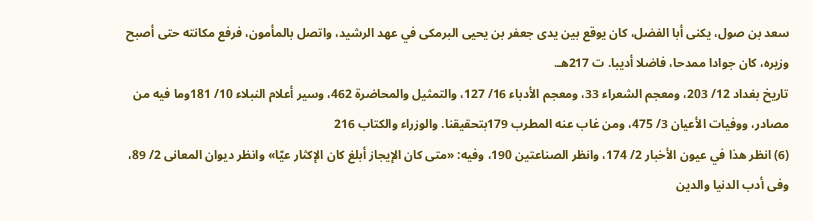سعد بن صول، يكنى أبا الفضل، كان يوقع بين يدى جعفر بن يحيى البرمكى في عهد الرشيد، واتصل بالمأمون، فرفع مكانته حتى أصبح وزيره، كان جوادا ممدحا، فاضلا أديبا. ت 217هـ.
تاريخ بغداد 12/ 203، ومعجم الشعراء 33، ومعجم الأدباء 16/ 127، والتمثيل والمحاضرة 462، وسير أعلام النبلاء 10/ 181وما فيه من مصادر، ووفيات الأعيان 3/ 475، ومن غاب عنه المطرب 179بتحقيقنا. والوزراء والكتاب 216
(6) انظر هذا في عيون الأخبار 2/ 174، وانظر الصناعتين 190، وفيه: «متى كان الإيجاز أبلغ كان الإكثار عيّا» وانظر ديوان المعانى 2/ 89، وفى أدب الدنيا والدين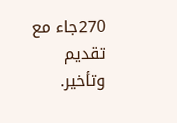270جاء مع تقديم وتأخير.